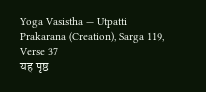Yoga Vasistha — Utpatti Prakarana (Creation), Sarga 119, Verse 37
यह पृष्ठ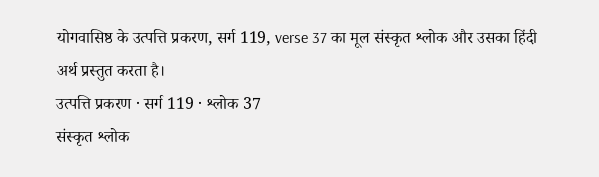योगवासिष्ठ के उत्पत्ति प्रकरण, सर्ग 119, verse 37 का मूल संस्कृत श्लोक और उसका हिंदी अर्थ प्रस्तुत करता है।
उत्पत्ति प्रकरण · सर्ग 119 · श्लोक 37
संस्कृत श्लोक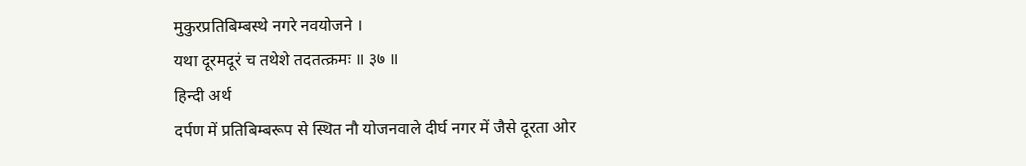मुकुरप्रतिबिम्बस्थे नगरे नवयोजने ।
यथा दूरमदूरं च तथेशे तदतत्क्रमः ॥ ३७ ॥
हिन्दी अर्थ
दर्पण में प्रतिबिम्बरूप से स्थित नौ योजनवाले दीर्घ नगर में जैसे दूरता ओर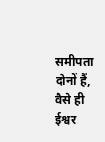समीपता दोनों हैं, वैसे ही ईश्वर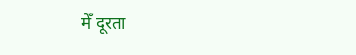मेँ दूरता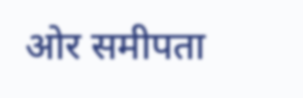ओर समीपता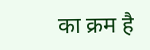का क्रम है